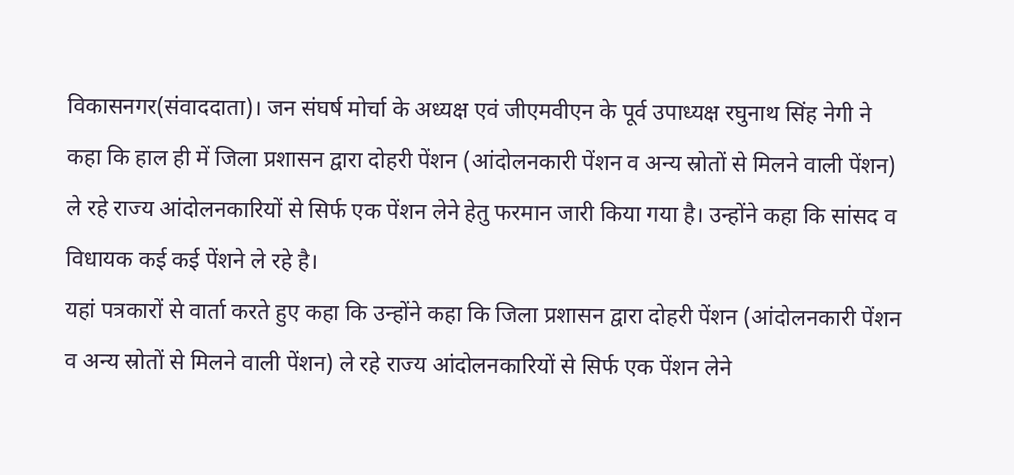विकासनगर(संवाददाता)। जन संघर्ष मोर्चा के अध्यक्ष एवं जीएमवीएन के पूर्व उपाध्यक्ष रघुनाथ सिंह नेगी ने कहा कि हाल ही में जिला प्रशासन द्वारा दोहरी पेंशन (आंदोलनकारी पेंशन व अन्य स्रोतों से मिलने वाली पेंशन) ले रहे राज्य आंदोलनकारियों से सिर्फ एक पेंशन लेने हेतु फरमान जारी किया गया है। उन्होंने कहा कि सांसद व विधायक कई कई पेंशने ले रहे है।
यहां पत्रकारों से वार्ता करते हुए कहा कि उन्होंने कहा कि जिला प्रशासन द्वारा दोहरी पेंशन (आंदोलनकारी पेंशन व अन्य स्रोतों से मिलने वाली पेंशन) ले रहे राज्य आंदोलनकारियों से सिर्फ एक पेंशन लेने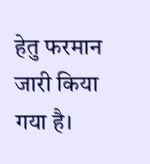हेतु फरमान जारी किया गया है।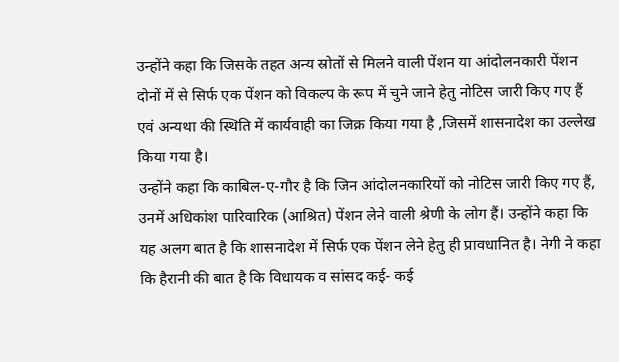उन्होंने कहा कि जिसके तहत अन्य स्रोतों से मिलने वाली पेंशन या आंदोलनकारी पेंशन दोनों में से सिर्फ एक पेंशन को विकल्प के रूप में चुने जाने हेतु नोटिस जारी किए गए हैं एवं अन्यथा की स्थिति में कार्यवाही का जिक्र किया गया है ,जिसमें शासनादेश का उल्लेख किया गया है।
उन्होंने कहा कि काबिल-ए-गौर है कि जिन आंदोलनकारियों को नोटिस जारी किए गए हैं, उनमें अधिकांश पारिवारिक (आश्रित) पेंशन लेने वाली श्रेणी के लोग हैं। उन्होंने कहा कि यह अलग बात है कि शासनादेश में सिर्फ एक पेंशन लेने हेतु ही प्रावधानित है। नेगी ने कहा कि हैरानी की बात है कि विधायक व सांसद कई- कई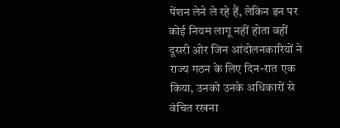पेंशन लेने ले रहे हैं, लेकिन इन पर कोई नियम लागू नहीं होता वहीं दूसरी ओर जिन आंदोलनकारियों ने राज्य गठन के लिए दिन-रात एक किया, उनको उनके अधिकारों से वंचित रखना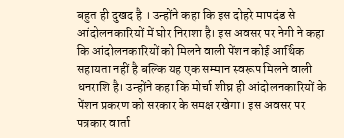बहुत ही दुखद है । उन्होंने कहा कि इस दोहरे मापदंड से आंदोलनकारियों में घोर निराशा है। इस अवसर पर नेगी ने कहा कि आंदोलनकारियों को मिलने वाली पेंशन कोई आर्थिक सहायता नहीं है बल्कि यह एक सम्मान स्वरूप मिलने वाली धनराशि है। उन्होंने कहा कि मोर्चा शीघ्र ही आंदोलनकारियों के पेंशन प्रकरण को सरकार के समक्ष रखेगा। इस अवसर पर पत्रकार वार्ता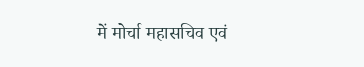में मोर्चा महासचिव एवं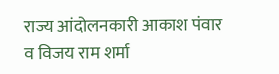राज्य आंदोलनकारी आकाश पंवार व विजय राम शर्मा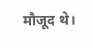मौजूद थे।